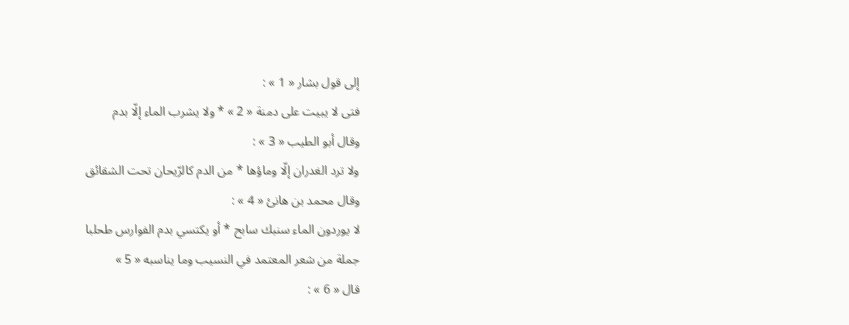إلى قول بشار « 1 » :
فتى لا يبيت على دمنة « 2 » * ولا يشرب الماء إلّا بدم
وقال أبو الطيب « 3 » :
ولا ترد الغدران إلّا وماؤها * من الدم كالرّيحان تحت الشقائق
وقال محمد بن هانئ « 4 » :
لا يوردون الماء سنبك سابح * أو يكتسي بدم الفوارس طحلبا
جملة من شعر المعتمد في النسيب وما يناسبه « 5 »
قال « 6 » :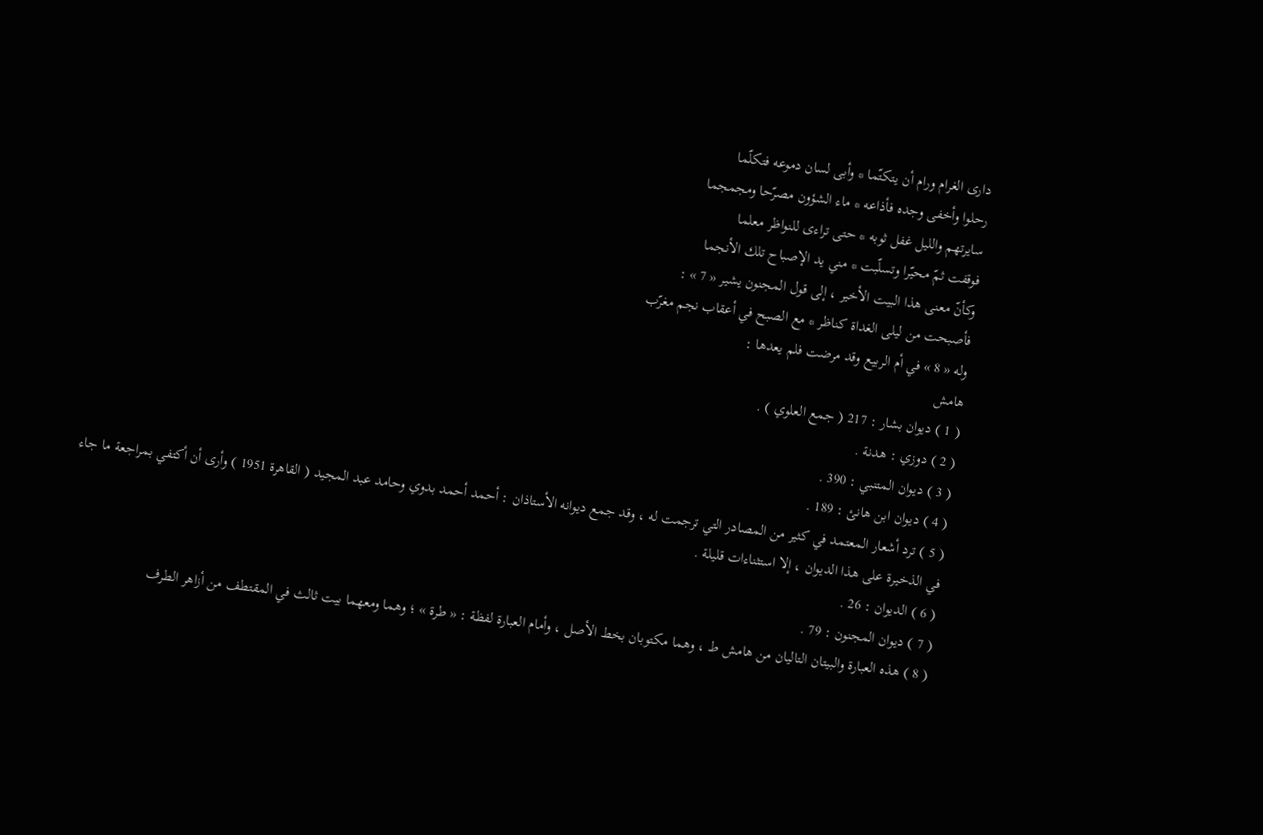دارى الغرام ورام أن يتكتّما * وأبى لسان دموعه فتكلّما
رحلوا وأخفى وجده فأذاعه * ماء الشؤون مصرّحا ومجمجما
سايرتهم والليل غفل ثوبه * حتى تراءى للنواظر معلما
فوقفت ثمّ محيّرا وتسلّبت * مني يد الإصباح تلك الأنجما
وكأنّ معنى هذا البيت الأخير ، إلى قول المجنون يشير « 7 » :
فأصبحت من ليلى الغداة كناظر * مع الصبح في أعقاب نجم مغرّب
وله « 8 » في أم الربيع وقد مرضت فلم يعدها :
هامش
( 1 ) ديوان بشار : 217 ( جمع العلوي ) .
( 2 ) دوزي : هدنة .
( 3 ) ديوان المتنبي : 390 .
( 4 ) ديوان ابن هانئ : 189 .
( 5 ) ترد أشعار المعتمد في كثير من المصادر التي ترجمت له ، وقد جمع ديوانه الأستاذان : أحمد أحمد بدوي وحامد عبد المجيد ( القاهرة 1951 ) وأرى أن أكتفي بمراجعة ما جاء في الذخيرة على هذا الديوان ، إلا استثناءات قليلة .
( 6 ) الديوان : 26 .
( 7 ) ديوان المجنون : 79 .
( 8 ) هذه العبارة والبيتان التاليان من هامش ط ، وهما مكتوبان بخط الأصل ، وأمام العبارة لفظة : « طرة » ؛ وهما ومعهما بيت ثالث في المقتطف من أزاهر الطرف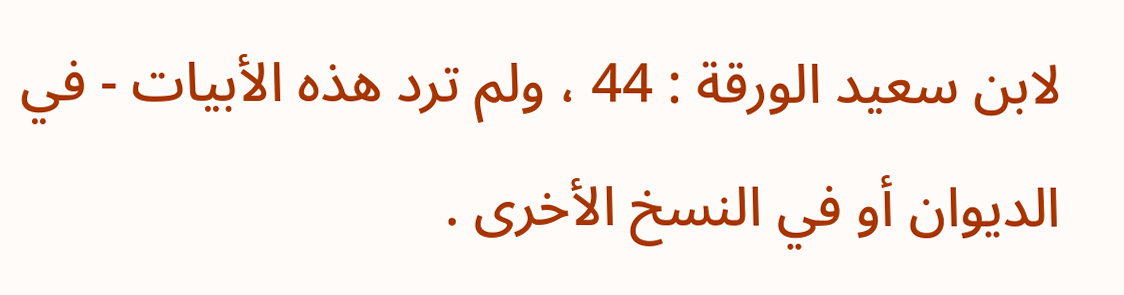لابن سعيد الورقة : 44 ، ولم ترد هذه الأبيات - في الديوان أو في النسخ الأخرى .